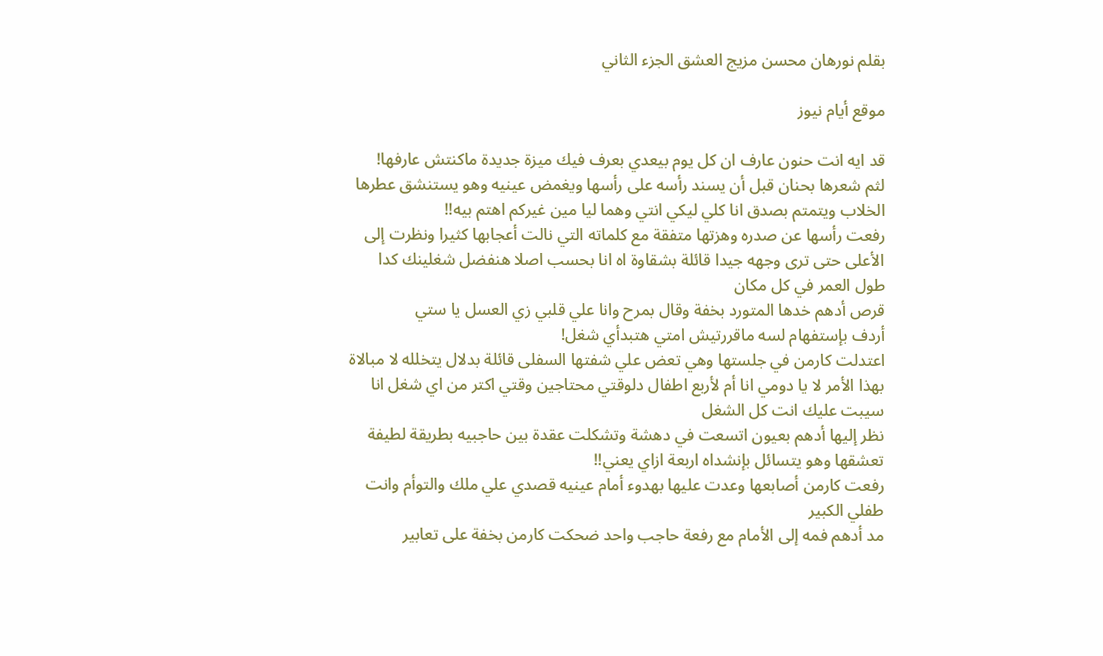بقلم نورهان محسن مزيج العشق الجزء الثاني

موقع أيام نيوز

قد ايه انت حنون عارف ان كل يوم بيعدي بعرف فيك ميزة جديدة ماكنتش عارفها!
لثم شعرها بحنان قبل أن يسند رأسه على رأسها ويغمض عينيه وهو يستنشق عطرها الخلاب ويتمتم بصدق انا كلي ليكي انتي وهما ليا مين غيركم اهتم بيه!!
رفعت رأسها عن صدره وهزتها متفقة مع كلماته التي نالت أعجابها كثيرا ونظرت إلى الأعلى حتى ترى وجهه جيدا قائلة بشقاوة اه انا بحسب اصلا هنفضل شغلينك كدا طول العمر في كل مكان
قرص أدهم خدها المتورد بخفة وقال بمرح وانا علي قلبي زي العسل يا ستي
أردف بإستفهام لسه ماقررتيش امتي هتبدأي شغل!
اعتدلت كارمن في جلستها وهي تعض علي شفتها السفلى قائلة بدلال يتخلله لا مبالاة بهذا الأمر لا يا دومي انا أم لأربع اطفال دلوقتي محتاجين وقتي اكتر من اي شغل انا سيبت عليك انت كل الشغل
نظر إليها أدهم بعيون اتسعت في دهشة وتشكلت عقدة بين حاجبيه بطريقة لطيفة تعشقها وهو يتسائل بإنشداه اربعة ازاي يعني!!
رفعت كارمن أصابعها وعدت عليها بهدوء أمام عينيه قصدي علي ملك والتوأم وانت طفلي الكبير
مد أدهم فمه إلى الأمام مع رفعة حاجب واحد ضحكت كارمن بخفة على تعابير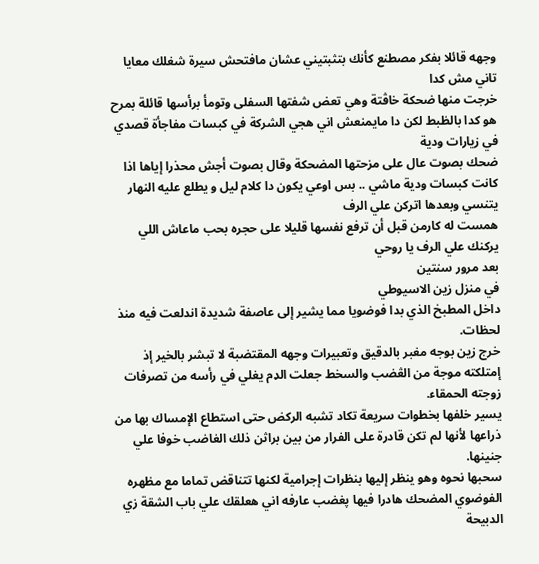وجهه قائلا بفكر مصطنع كأنك بتثبتيني عشان مافتحش سيرة شغلك معايا تاني مش كدا
خرجت منها ضحكة خاڤتة وهي تعض شفتها السفلى وتومأ برأسها قائلة بمرح هو كدا بالظبط لكن دا مايمنعش اني هجي الشركة في كبسات مفاجأة قصدي في زيارات ودية
ضحك بصوت عال على مزحتها المضحكة وقال بصوت أجش محذرا إياها اذا كانت كبسات ودية ماشي .. بس اوعي يكون دا كلام ليل و يطلع عليه النهار يتنسي وبعدها اتركن علي الرف
همست له كارمن قبل أن ترفع نفسها قليلا على حجره بحب ماعاش اللي يركنك علي الرف يا روحي
بعد مرور سنتين
في منزل زين الاسيوطي
داخل المطبخ الذي بدا فوضويا مما يشير إلى عاصفة شديدة اندلعت فيه منذ لحظات.
خرج زين بوجه مغبر بالدقيق وتعبيرات وجهه المقتضبة لا تبشر بالخير إذ إمتلكته موجة من الڠضب والسخط جعلت الډم يغلي في رأسه من تصرفات زوجته الحمقاء.
يسير خلفها بخطوات سريعة تكاد تشبه الركض حتى استطاع الإمساك بها من ذراعها لأنها لم تكن قادرة على الفرار من بين براثن ذلك الغاضب خوفا علي جنينها.
سحبها نحوه وهو ينظر إليها بنظرات إجرامية لكنها تتناقض تماما مع مظهره الفوضوي المضحك هادرا فيها پغضب عارفه اني هعلقك علي باب الشقة زي الدبيحة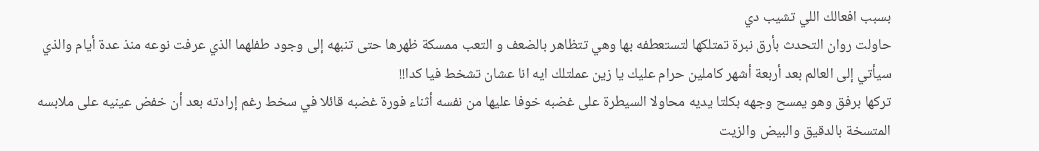بسبب افعالك اللي تشيب دي
حاولت روان التحدث بأرق نبرة تمتلكها لتستعطفه بها وهي تتظاهر بالضعف و التعب ممسكة ظهرها حتى تنبهه إلى وجود طفلهما الذي عرفت نوعه منذ عدة أيام والذي سيأتي إلى العالم بعد أربعة أشهر كاملين حرام عليك يا زين عملتلك ايه انا عشان تشخط فيا كدا!!
تركها برفق وهو يمسح وجهه بكلتا يديه محاولا السيطرة على غضبه خوفا عليها من نفسه أثناء فورة غضبه قائلا في سخط رغم إرادته بعد أن خفض عينيه على ملابسه المتسخة بالدقيق والبيض والزيت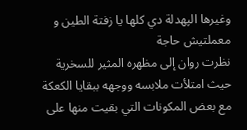وغيرها الپهدلة دي كلها يا زفتة الطين و معملتيش حاجة
نظرت روان إلى مظهره المثير للسخرية حيث امتلأت ملابسه ووجهه ببقايا الكعكة مع بعض المكونات التي بقيت منها على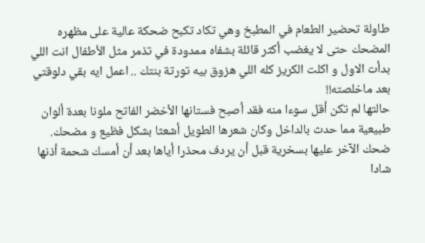طاولة تحضير الطعام في المطبخ وهي تكاد تكبح ضحكة عالية على مظهره المضحك حتى لا يغضب أكثر قائلة بشفاه ممدودة في تذمر مثل الأطفال انت اللي بدأت الاول و اكلت الكريز كله اللي هزوق بيه تورتة بنتك .. اعمل ايه بقي دلوقتي بعد ماخلصته!!
حالتها لم تكن أقل سوءا منه فقد أصبح فستانها الأخضر الفاتح ملونا بعدة ألوان طبيعية مما حدث بالداخل وكان شعرها الطويل أشعثا بشكل فظيع و مضحك.
ضحك الآخر عليها بسخرية قبل أن يردف محذرا أياها بعد أن أمسك شحمة أذنها شادا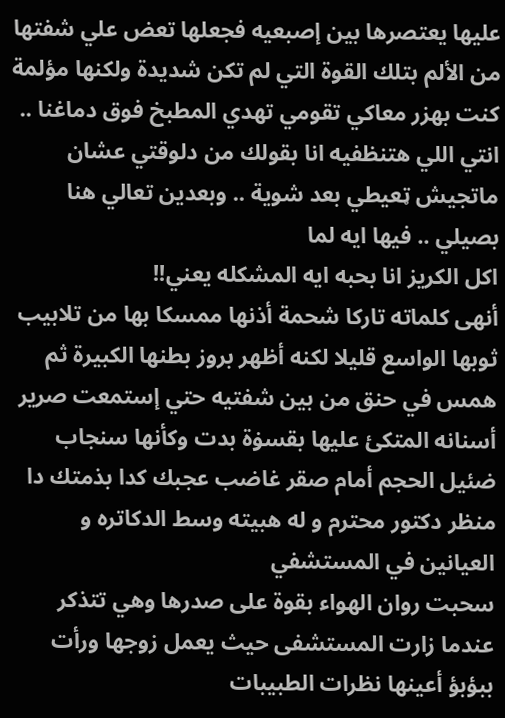عليها يعتصرها بين إصبعيه فجعلها تعض علي شفتها من الألم بتلك القوة التي لم تكن شديدة ولكنها مؤلمة كنت بهزر معاكي تقومي تهدي المطبخ فوق دماغنا .. انتي اللي هتنظفيه انا بقولك من دلوقتي عشان ماتجيش ټعيطي بعد شوية .. وبعدين تعالي هنا بصيلي .. فيها ايه لما
اكل الكريز انا بحبه ايه المشكله يعني!!
أنهى كلماته تاركا شحمة أذنها ممسكا بها من تلابيب ثوبها الواسع قليلا لكنه أظهر بروز بطنها الكبيرة ثم همس في حنق من بين شفتيه حتي إستمعت صرير أسنانه المتكئ عليها بقسۏة بدت وكأنها سنجاب ضئيل الحجم أمام صقر غاضب عجبك كدا بذمتك دا منظر دكتور محترم و له هبيته وسط الدكاتره و العيانين في المستشفي
سحبت روان الهواء بقوة على صدرها وهي تتذكر عندما زارت المستشفى حيث يعمل زوجها ورأت ببؤبؤ أعينها نظرات الطبيبات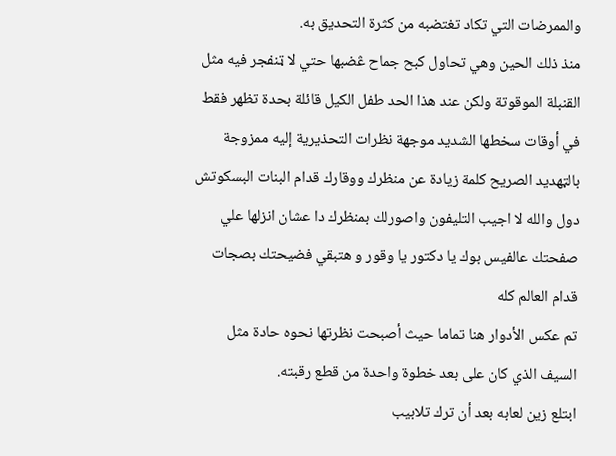والممرضات التي تكاد تغتضبه من كثرة التحديق به.
منذ ذلك الحين وهي تحاول كبح جماح ڠضبها حتي لا ټنفجر فيه مثل القنبلة الموقوتة ولكن عند هذا الحد طفل الكيل قائلة بحدة تظهر فقط في أوقات سخطها الشديد موجهة نظرات التحذيرية إليه ممزوجة بالټهديد الصريح كلمة زيادة عن منظرك ووقارك قدام البنات البسكوتش دول والله لا اجيب التليفون واصورلك بمنظرك دا عشان انزلها علي صفحتك عالفيس بوك يا دكتور يا وقور و هتبقي فضيحتك بصجات قدام العالم كله
تم عكس الأدوار هنا تماما حيث أصبحت نظرتها نحوه حادة مثل السيف الذي كان على بعد خطوة واحدة من قطع رقبته.
ابتلع زين لعابه بعد أن ترك تلابيب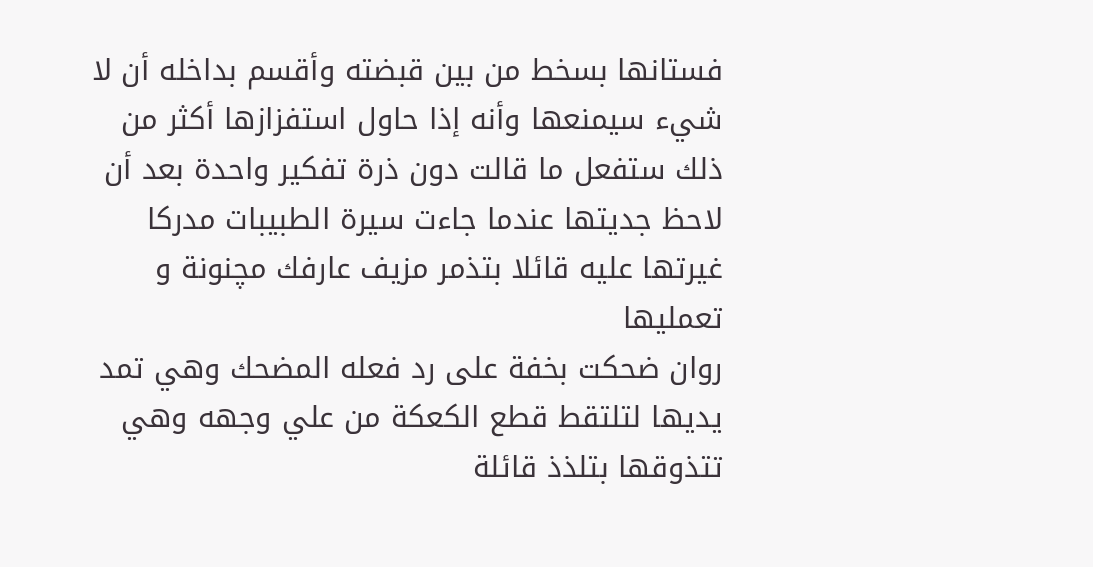فستانها بسخط من بين قبضته وأقسم بداخله أن لا شيء سيمنعها وأنه إذا حاول استفزازها أكثر من ذلك ستفعل ما قالت دون ذرة تفكير واحدة بعد أن لاحظ جديتها عندما جاءت سيرة الطبيبات مدركا غيرتها عليه قائلا بتذمر مزيف عارفك مچنونة و تعمليها
روان ضحكت بخفة على رد فعله المضحك وهي تمد يديها لتلتقط قطع الكعكة من علي وجهه وهي تتذوقها بتلذذ قائلة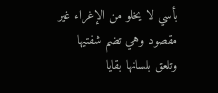بأسي لا يخلو من الإغراء غير مقصود وهي تضم شفتيها وتلعق بلسانها بقايا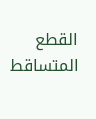القطع المتساقط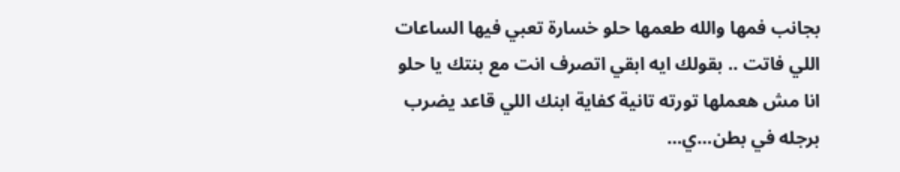بجانب فمها والله طعمها حلو خسارة تعبي فيها الساعات اللي فاتت .. بقولك ايه ابقي اتصرف انت مع بنتك يا حلو انا مش هعملها تورته تانية كفاية ابنك اللي قاعد يضرب برجله في بطن...ي...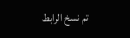تم نسخ الرابط